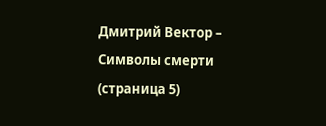Дмитрий Вектор – Символы смерти (страница 5)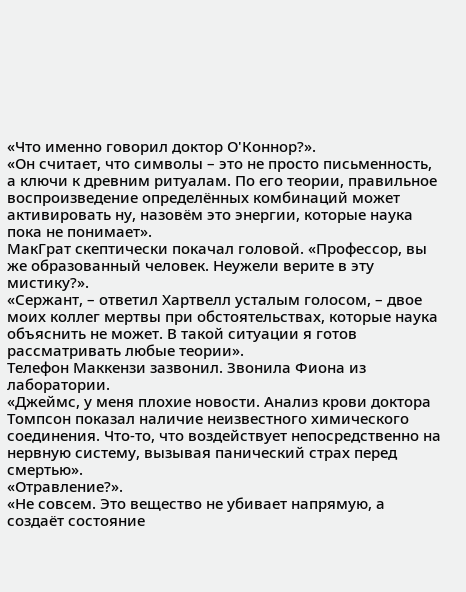«Что именно говорил доктор О'Коннор?».
«Он считает, что символы – это не просто письменность, а ключи к древним ритуалам. По его теории, правильное воспроизведение определённых комбинаций может активировать ну, назовём это энергии, которые наука пока не понимает».
МакГрат скептически покачал головой. «Профессор, вы же образованный человек. Неужели верите в эту мистику?».
«Сержант, – ответил Хартвелл усталым голосом, – двое моих коллег мертвы при обстоятельствах, которые наука объяснить не может. В такой ситуации я готов рассматривать любые теории».
Телефон Маккензи зазвонил. Звонила Фиона из лаборатории.
«Джеймс, у меня плохие новости. Анализ крови доктора Томпсон показал наличие неизвестного химического соединения. Что-то, что воздействует непосредственно на нервную систему, вызывая панический страх перед смертью».
«Отравление?».
«Не совсем. Это вещество не убивает напрямую, а создаёт состояние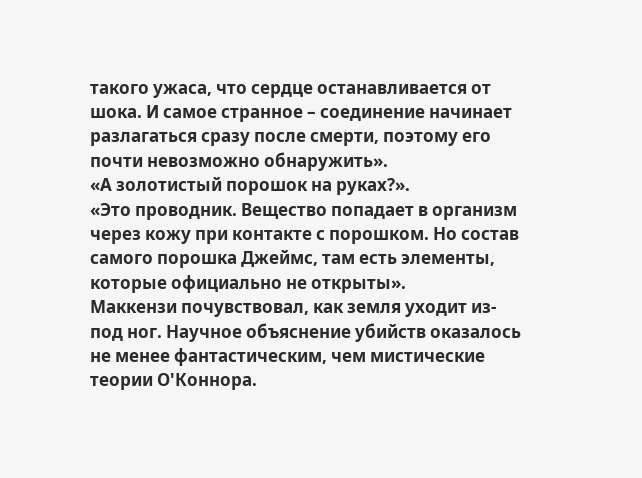такого ужаса, что сердце останавливается от шока. И самое странное – соединение начинает разлагаться сразу после смерти, поэтому его почти невозможно обнаружить».
«А золотистый порошок на руках?».
«Это проводник. Вещество попадает в организм через кожу при контакте с порошком. Но состав самого порошка Джеймс, там есть элементы, которые официально не открыты».
Маккензи почувствовал, как земля уходит из-под ног. Научное объяснение убийств оказалось не менее фантастическим, чем мистические теории О'Коннора.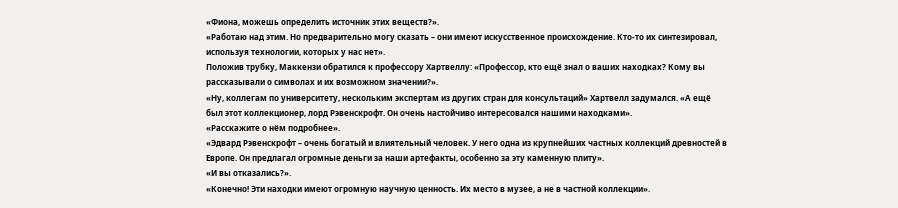«Фиона, можешь определить источник этих веществ?».
«Работаю над этим. Но предварительно могу сказать – они имеют искусственное происхождение. Кто-то их синтезировал, используя технологии, которых у нас нет».
Положив трубку, Маккензи обратился к профессору Хартвеллу: «Профессор, кто ещё знал о ваших находках? Кому вы рассказывали о символах и их возможном значении?».
«Ну, коллегам по университету, нескольким экспертам из других стран для консультаций» Хартвелл задумался. «А ещё был этот коллекционер, лорд Рэвенскрофт. Он очень настойчиво интересовался нашими находками».
«Расскажите о нём подробнее».
«Эдвард Рэвенскрофт – очень богатый и влиятельный человек. У него одна из крупнейших частных коллекций древностей в Европе. Он предлагал огромные деньги за наши артефакты, особенно за эту каменную плиту».
«И вы отказались?».
«Конечно! Эти находки имеют огромную научную ценность. Их место в музее, а не в частной коллекции».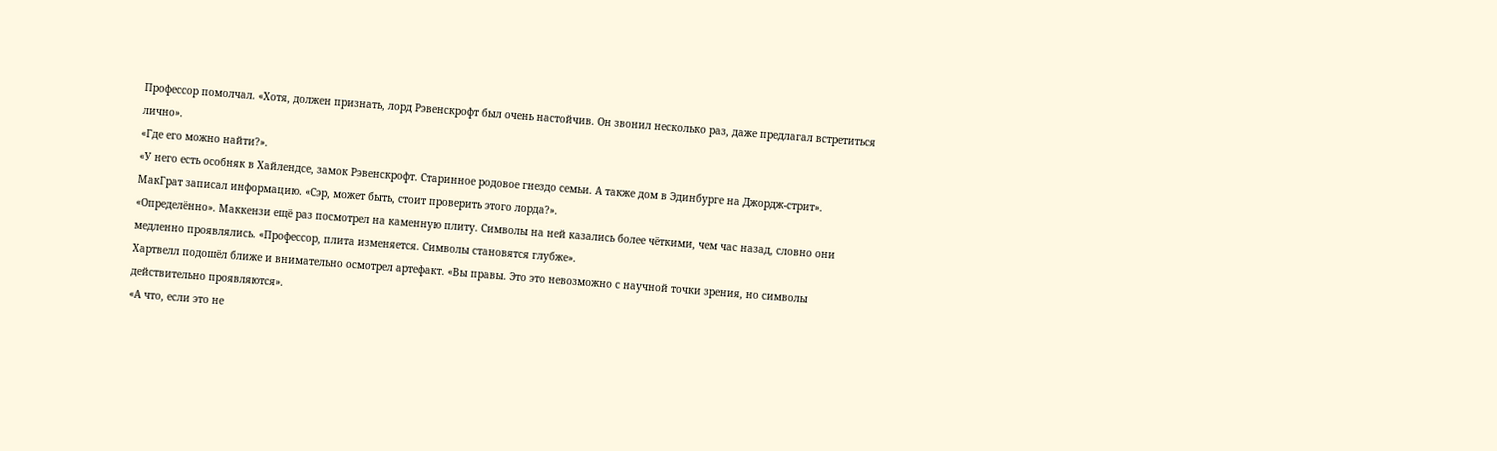Профессор помолчал. «Хотя, должен признать, лорд Рэвенскрофт был очень настойчив. Он звонил несколько раз, даже предлагал встретиться лично».
«Где его можно найти?».
«У него есть особняк в Хайлендсе, замок Рэвенскрофт. Старинное родовое гнездо семьи. А также дом в Эдинбурге на Джордж-стрит».
МакГрат записал информацию. «Сэр, может быть, стоит проверить этого лорда?».
«Определённо». Маккензи ещё раз посмотрел на каменную плиту. Символы на ней казались более чёткими, чем час назад, словно они медленно проявлялись. «Профессор, плита изменяется. Символы становятся глубже».
Хартвелл подошёл ближе и внимательно осмотрел артефакт. «Вы правы. Это это невозможно с научной точки зрения, но символы действительно проявляются».
«А что, если это не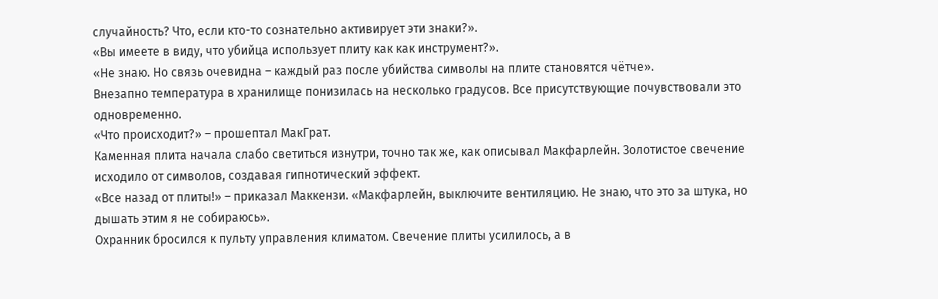случайность? Что, если кто-то сознательно активирует эти знаки?».
«Вы имеете в виду, что убийца использует плиту как как инструмент?».
«Не знаю. Но связь очевидна – каждый раз после убийства символы на плите становятся чётче».
Внезапно температура в хранилище понизилась на несколько градусов. Все присутствующие почувствовали это одновременно.
«Что происходит?» – прошептал МакГрат.
Каменная плита начала слабо светиться изнутри, точно так же, как описывал Макфарлейн. Золотистое свечение исходило от символов, создавая гипнотический эффект.
«Все назад от плиты!» – приказал Маккензи. «Макфарлейн, выключите вентиляцию. Не знаю, что это за штука, но дышать этим я не собираюсь».
Охранник бросился к пульту управления климатом. Свечение плиты усилилось, а в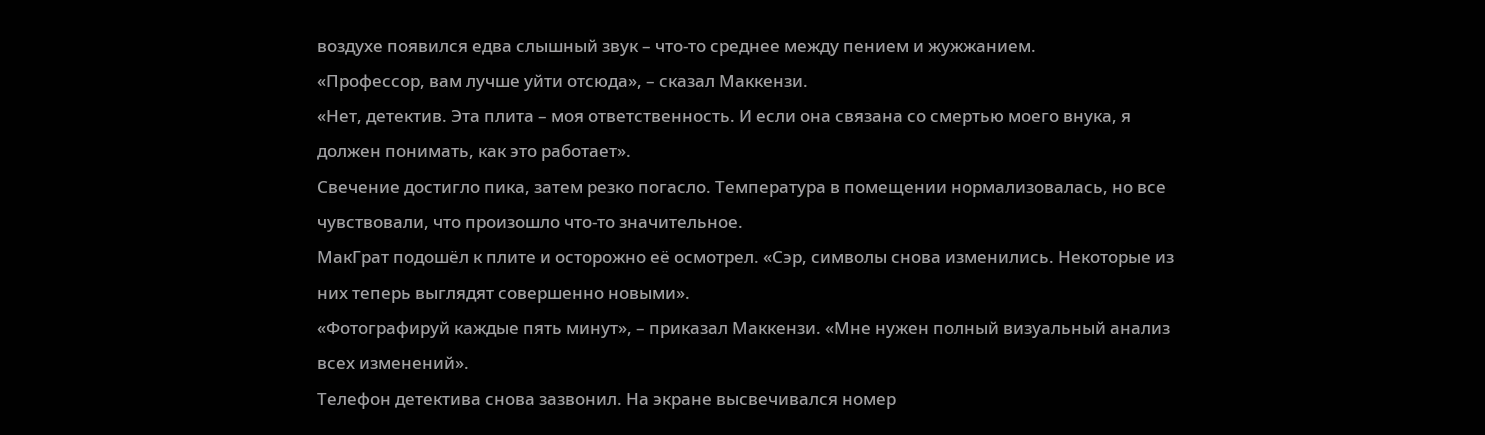воздухе появился едва слышный звук – что-то среднее между пением и жужжанием.
«Профессор, вам лучше уйти отсюда», – сказал Маккензи.
«Нет, детектив. Эта плита – моя ответственность. И если она связана со смертью моего внука, я должен понимать, как это работает».
Свечение достигло пика, затем резко погасло. Температура в помещении нормализовалась, но все чувствовали, что произошло что-то значительное.
МакГрат подошёл к плите и осторожно её осмотрел. «Сэр, символы снова изменились. Некоторые из них теперь выглядят совершенно новыми».
«Фотографируй каждые пять минут», – приказал Маккензи. «Мне нужен полный визуальный анализ всех изменений».
Телефон детектива снова зазвонил. На экране высвечивался номер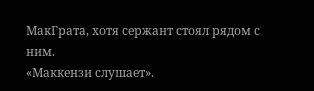МакГрата, хотя сержант стоял рядом с ним.
«Маккензи слушает».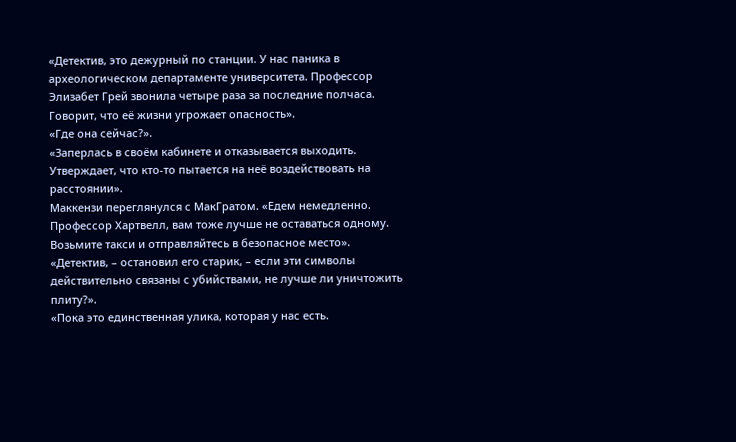«Детектив, это дежурный по станции. У нас паника в археологическом департаменте университета. Профессор Элизабет Грей звонила четыре раза за последние полчаса. Говорит, что её жизни угрожает опасность».
«Где она сейчас?».
«Заперлась в своём кабинете и отказывается выходить. Утверждает, что кто-то пытается на неё воздействовать на расстоянии».
Маккензи переглянулся с МакГратом. «Едем немедленно. Профессор Хартвелл, вам тоже лучше не оставаться одному. Возьмите такси и отправляйтесь в безопасное место».
«Детектив, – остановил его старик, – если эти символы действительно связаны с убийствами, не лучше ли уничтожить плиту?».
«Пока это единственная улика, которая у нас есть.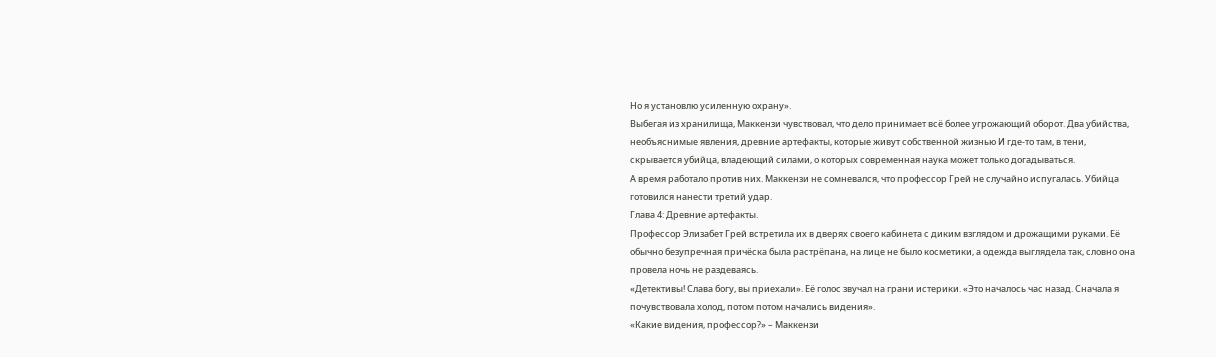Но я установлю усиленную охрану».
Выбегая из хранилища, Маккензи чувствовал, что дело принимает всё более угрожающий оборот. Два убийства, необъяснимые явления, древние артефакты, которые живут собственной жизнью И где-то там, в тени, скрывается убийца, владеющий силами, о которых современная наука может только догадываться.
А время работало против них. Маккензи не сомневался, что профессор Грей не случайно испугалась. Убийца готовился нанести третий удар.
Глава 4: Древние артефакты.
Профессор Элизабет Грей встретила их в дверях своего кабинета с диким взглядом и дрожащими руками. Её обычно безупречная причёска была растрёпана, на лице не было косметики, а одежда выглядела так, словно она провела ночь не раздеваясь.
«Детективы! Слава богу, вы приехали». Её голос звучал на грани истерики. «Это началось час назад. Сначала я почувствовала холод, потом потом начались видения».
«Какие видения, профессор?» – Маккензи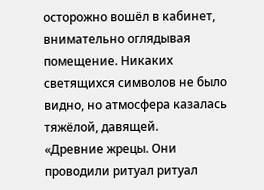осторожно вошёл в кабинет, внимательно оглядывая помещение. Никаких светящихся символов не было видно, но атмосфера казалась тяжёлой, давящей.
«Древние жрецы. Они проводили ритуал ритуал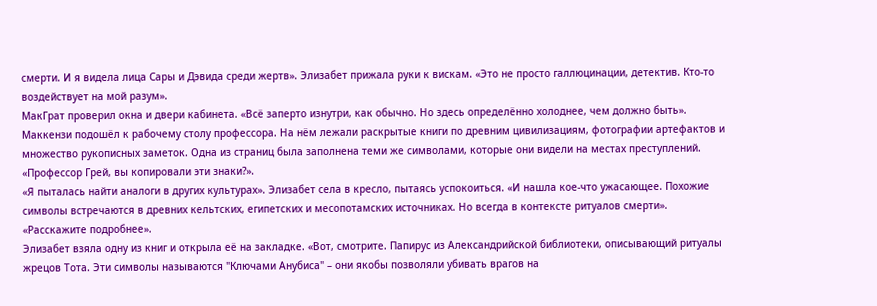смерти. И я видела лица Сары и Дэвида среди жертв». Элизабет прижала руки к вискам. «Это не просто галлюцинации, детектив. Кто-то воздействует на мой разум».
МакГрат проверил окна и двери кабинета. «Всё заперто изнутри, как обычно. Но здесь определённо холоднее, чем должно быть».
Маккензи подошёл к рабочему столу профессора. На нём лежали раскрытые книги по древним цивилизациям, фотографии артефактов и множество рукописных заметок. Одна из страниц была заполнена теми же символами, которые они видели на местах преступлений.
«Профессор Грей, вы копировали эти знаки?».
«Я пыталась найти аналоги в других культурах». Элизабет села в кресло, пытаясь успокоиться. «И нашла кое-что ужасающее. Похожие символы встречаются в древних кельтских, египетских и месопотамских источниках. Но всегда в контексте ритуалов смерти».
«Расскажите подробнее».
Элизабет взяла одну из книг и открыла её на закладке. «Вот, смотрите. Папирус из Александрийской библиотеки, описывающий ритуалы жрецов Тота. Эти символы называются "Ключами Анубиса" – они якобы позволяли убивать врагов на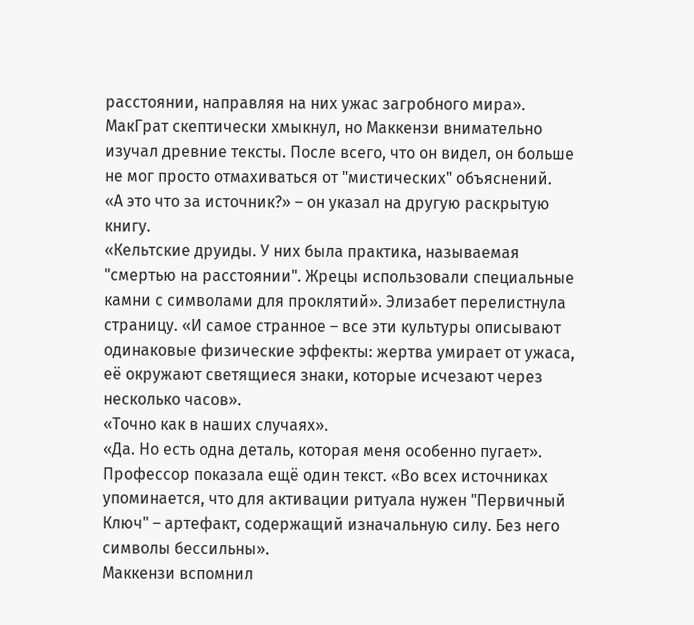расстоянии, направляя на них ужас загробного мира».
МакГрат скептически хмыкнул, но Маккензи внимательно изучал древние тексты. После всего, что он видел, он больше не мог просто отмахиваться от "мистических" объяснений.
«А это что за источник?» – он указал на другую раскрытую книгу.
«Кельтские друиды. У них была практика, называемая "смертью на расстоянии". Жрецы использовали специальные камни с символами для проклятий». Элизабет перелистнула страницу. «И самое странное – все эти культуры описывают одинаковые физические эффекты: жертва умирает от ужаса, её окружают светящиеся знаки, которые исчезают через несколько часов».
«Точно как в наших случаях».
«Да. Но есть одна деталь, которая меня особенно пугает». Профессор показала ещё один текст. «Во всех источниках упоминается, что для активации ритуала нужен "Первичный Ключ" – артефакт, содержащий изначальную силу. Без него символы бессильны».
Маккензи вспомнил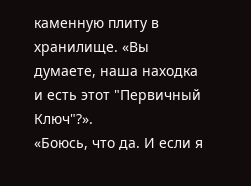каменную плиту в хранилище. «Вы думаете, наша находка и есть этот "Первичный Ключ"?».
«Боюсь, что да. И если я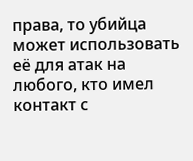права, то убийца может использовать её для атак на любого, кто имел контакт с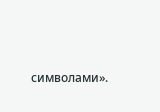символами».